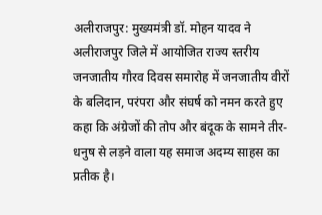अलीराजपुर: मुख्यमंत्री डॉ. मोहन यादव ने अलीराजपुर जिले में आयोजित राज्य स्तरीय जनजातीय गौरव दिवस समारोह में जनजातीय वीरों के बलिदान, परंपरा और संघर्ष को नमन करते हुए कहा कि अंग्रेजों की तोप और बंदूक के सामने तीर-धनुष से लड़ने वाला यह समाज अदम्य साहस का प्रतीक है।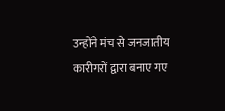उन्होंने मंच से जनजातीय कारीगरों द्वारा बनाए गए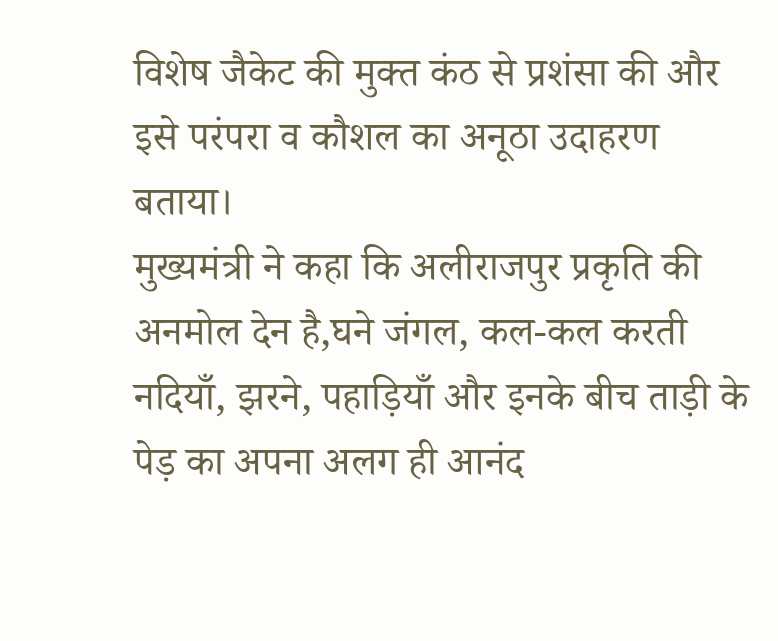विशेष जैकेट की मुक्त कंठ से प्रशंसा की और इसे परंपरा व कौशल का अनूठा उदाहरण बताया।
मुख्यमंत्री ने कहा कि अलीराजपुर प्रकृति की अनमोल देन है,घने जंगल, कल-कल करती नदियाँ, झरने, पहाड़ियाँ और इनके बीच ताड़ी के पेड़ का अपना अलग ही आनंद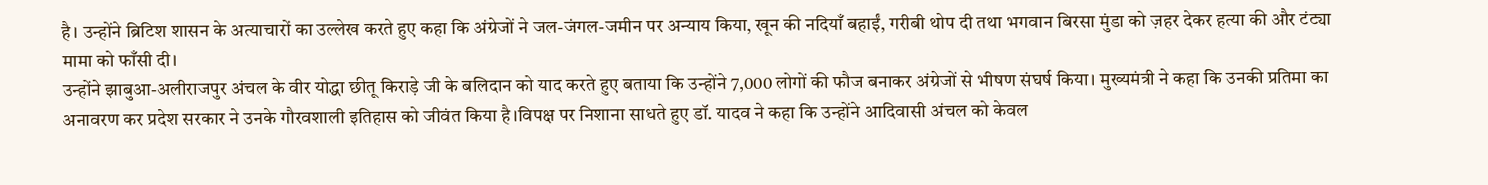है। उन्होंने ब्रिटिश शासन के अत्याचारों का उल्लेख करते हुए कहा कि अंग्रेजों ने जल-जंगल-जमीन पर अन्याय किया, खून की नदियाँ बहाईं, गरीबी थोप दी तथा भगवान बिरसा मुंडा को ज़हर देकर हत्या की और टंट्या मामा को फाँसी दी।
उन्होंने झाबुआ-अलीराजपुर अंचल के वीर योद्धा छीतू किराड़े जी के बलिदान को याद करते हुए बताया कि उन्होंने 7,000 लोगों की फौज बनाकर अंग्रेजों से भीषण संघर्ष किया। मुख्यमंत्री ने कहा कि उनकी प्रतिमा का अनावरण कर प्रदेश सरकार ने उनके गौरवशाली इतिहास को जीवंत किया है।विपक्ष पर निशाना साधते हुए डॉ. यादव ने कहा कि उन्होंने आदिवासी अंचल को केवल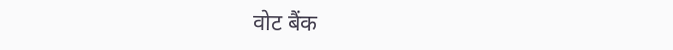वोट बैंक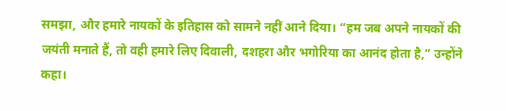समझा, और हमारे नायकों के इतिहास को सामने नहीं आने दिया। “हम जब अपने नायकों की जयंती मनाते हैं, तो वही हमारे लिए दिवाली, दशहरा और भगोरिया का आनंद होता है,” उन्होंने कहा।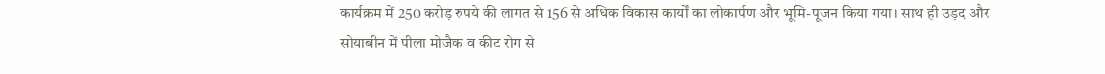कार्यक्रम में 250 करोड़ रुपये की लागत से 156 से अधिक विकास कार्यों का लोकार्पण और भूमि-पूजन किया गया। साथ ही उड़द और सोयाबीन में पीला मोजैक व कीट रोग से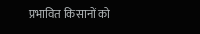प्रभावित किसानों को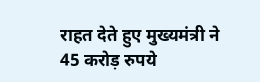राहत देते हुए मुख्यमंत्री ने 45 करोड़ रुपये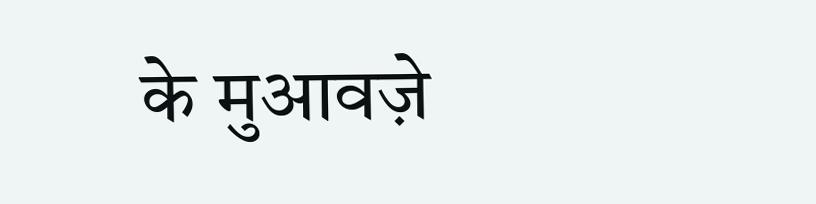के मुआवज़े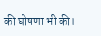की घोषणा भी की।